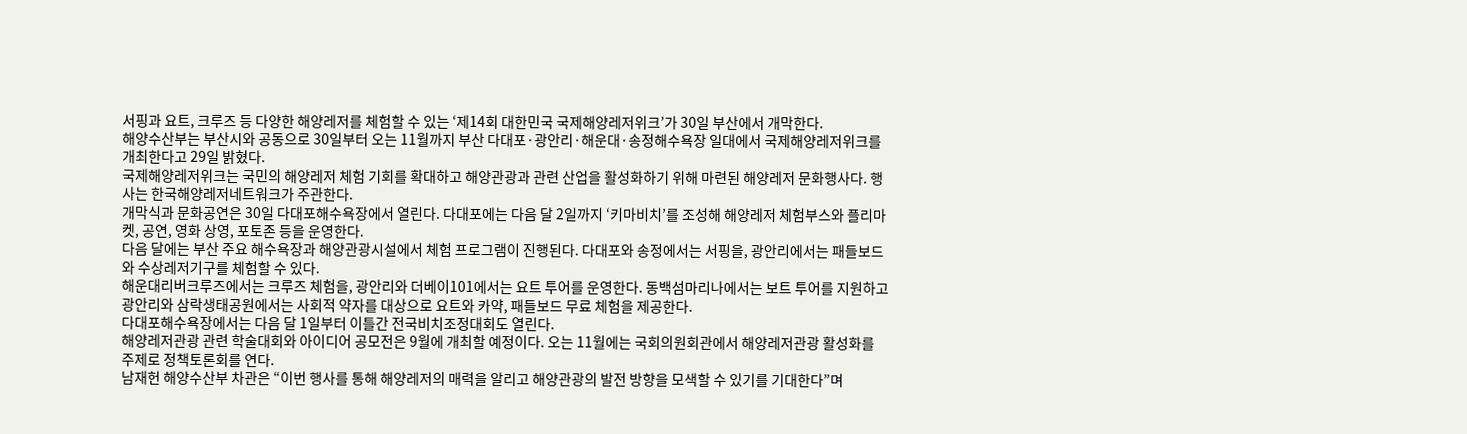서핑과 요트, 크루즈 등 다양한 해양레저를 체험할 수 있는 ‘제14회 대한민국 국제해양레저위크’가 30일 부산에서 개막한다.
해양수산부는 부산시와 공동으로 30일부터 오는 11월까지 부산 다대포·광안리·해운대·송정해수욕장 일대에서 국제해양레저위크를 개최한다고 29일 밝혔다.
국제해양레저위크는 국민의 해양레저 체험 기회를 확대하고 해양관광과 관련 산업을 활성화하기 위해 마련된 해양레저 문화행사다. 행사는 한국해양레저네트워크가 주관한다.
개막식과 문화공연은 30일 다대포해수욕장에서 열린다. 다대포에는 다음 달 2일까지 ‘키마비치’를 조성해 해양레저 체험부스와 플리마켓, 공연, 영화 상영, 포토존 등을 운영한다.
다음 달에는 부산 주요 해수욕장과 해양관광시설에서 체험 프로그램이 진행된다. 다대포와 송정에서는 서핑을, 광안리에서는 패들보드와 수상레저기구를 체험할 수 있다.
해운대리버크루즈에서는 크루즈 체험을, 광안리와 더베이101에서는 요트 투어를 운영한다. 동백섬마리나에서는 보트 투어를 지원하고 광안리와 삼락생태공원에서는 사회적 약자를 대상으로 요트와 카약, 패들보드 무료 체험을 제공한다.
다대포해수욕장에서는 다음 달 1일부터 이틀간 전국비치조정대회도 열린다.
해양레저관광 관련 학술대회와 아이디어 공모전은 9월에 개최할 예정이다. 오는 11월에는 국회의원회관에서 해양레저관광 활성화를 주제로 정책토론회를 연다.
남재헌 해양수산부 차관은 “이번 행사를 통해 해양레저의 매력을 알리고 해양관광의 발전 방향을 모색할 수 있기를 기대한다”며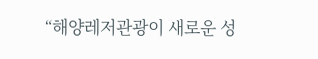“해양레저관광이 새로운 성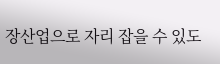장산업으로 자리 잡을 수 있도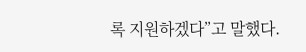록 지원하겠다”고 말했다.